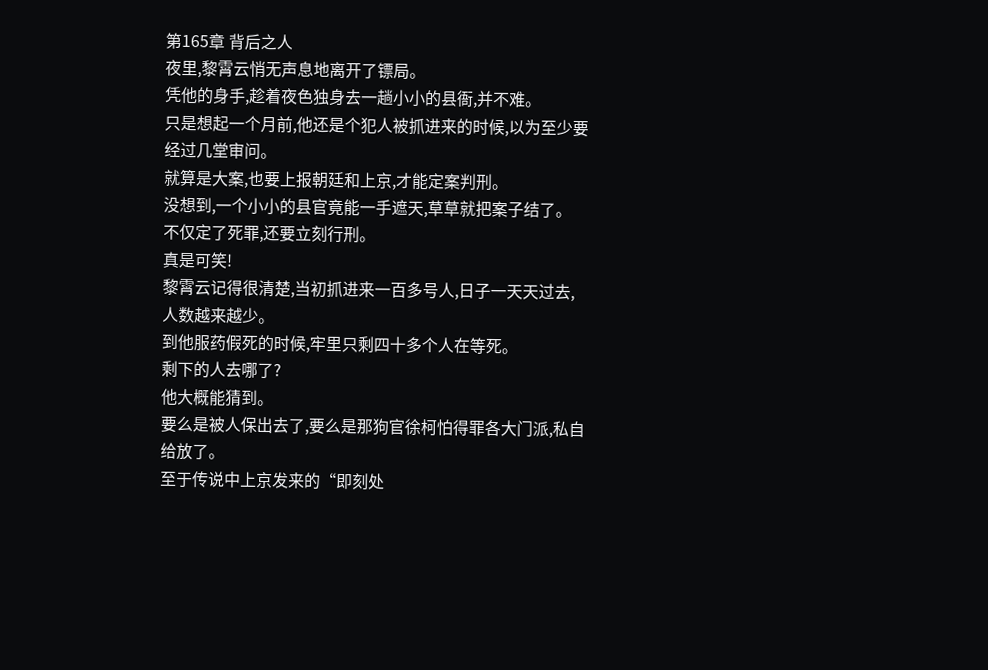第165章 背后之人
夜里,黎霄云悄无声息地离开了镖局。
凭他的身手,趁着夜色独身去一趟小小的县衙,并不难。
只是想起一个月前,他还是个犯人被抓进来的时候,以为至少要经过几堂审问。
就算是大案,也要上报朝廷和上京,才能定案判刑。
没想到,一个小小的县官竟能一手遮天,草草就把案子结了。
不仅定了死罪,还要立刻行刑。
真是可笑!
黎霄云记得很清楚,当初抓进来一百多号人,日子一天天过去,人数越来越少。
到他服药假死的时候,牢里只剩四十多个人在等死。
剩下的人去哪了?
他大概能猜到。
要么是被人保出去了,要么是那狗官徐柯怕得罪各大门派,私自给放了。
至于传说中上京发来的“即刻处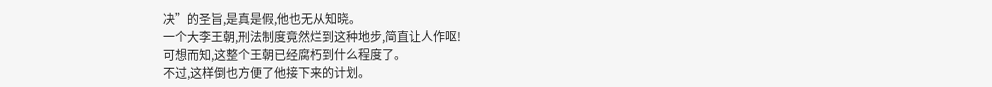决”的圣旨,是真是假,他也无从知晓。
一个大李王朝,刑法制度竟然烂到这种地步,简直让人作呕!
可想而知,这整个王朝已经腐朽到什么程度了。
不过,这样倒也方便了他接下来的计划。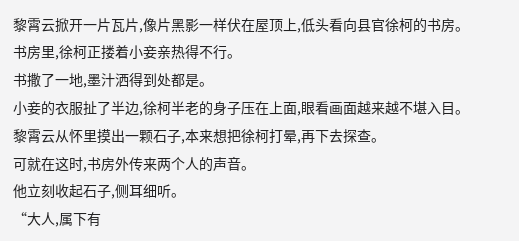黎霄云掀开一片瓦片,像片黑影一样伏在屋顶上,低头看向县官徐柯的书房。
书房里,徐柯正搂着小妾亲热得不行。
书撒了一地,墨汁洒得到处都是。
小妾的衣服扯了半边,徐柯半老的身子压在上面,眼看画面越来越不堪入目。
黎霄云从怀里摸出一颗石子,本来想把徐柯打晕,再下去探查。
可就在这时,书房外传来两个人的声音。
他立刻收起石子,侧耳细听。
“大人,属下有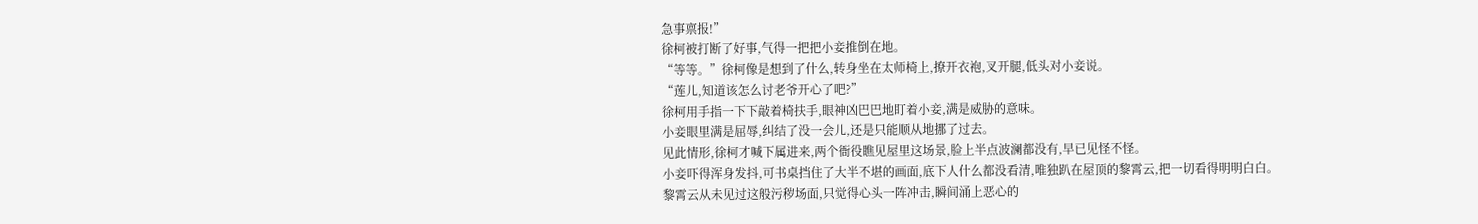急事禀报!”
徐柯被打断了好事,气得一把把小妾推倒在地。
“等等。”徐柯像是想到了什么,转身坐在太师椅上,撩开衣袍,叉开腿,低头对小妾说。
“莲儿,知道该怎么讨老爷开心了吧?”
徐柯用手指一下下敲着椅扶手,眼神凶巴巴地盯着小妾,满是威胁的意味。
小妾眼里满是屈辱,纠结了没一会儿,还是只能顺从地挪了过去。
见此情形,徐柯才喊下属进来,两个衙役瞧见屋里这场景,脸上半点波澜都没有,早已见怪不怪。
小妾吓得浑身发抖,可书桌挡住了大半不堪的画面,底下人什么都没看清,唯独趴在屋顶的黎霄云,把一切看得明明白白。
黎霄云从未见过这般污秽场面,只觉得心头一阵冲击,瞬间涌上恶心的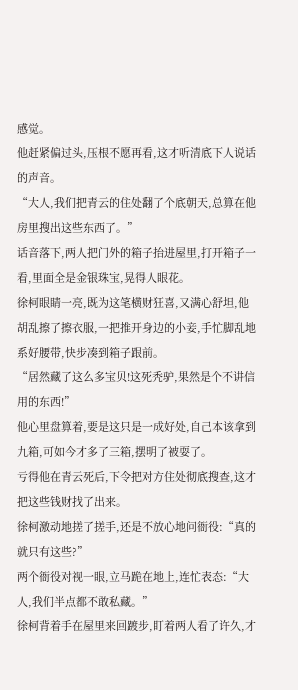感觉。
他赶紧偏过头,压根不愿再看,这才听清底下人说话的声音。
“大人,我们把青云的住处翻了个底朝天,总算在他房里搜出这些东西了。”
话音落下,两人把门外的箱子抬进屋里,打开箱子一看,里面全是金银珠宝,晃得人眼花。
徐柯眼睛一亮,既为这笔横财狂喜,又满心舒坦,他胡乱擦了擦衣服,一把推开身边的小妾,手忙脚乱地系好腰带,快步凑到箱子跟前。
“居然藏了这么多宝贝!这死秃驴,果然是个不讲信用的东西!”
他心里盘算着,要是这只是一成好处,自己本该拿到九箱,可如今才多了三箱,摆明了被耍了。
亏得他在青云死后,下令把对方住处彻底搜查,这才把这些钱财找了出来。
徐柯激动地搓了搓手,还是不放心地问衙役:“真的就只有这些?”
两个衙役对视一眼,立马跪在地上,连忙表态:“大人,我们半点都不敢私藏。”
徐柯背着手在屋里来回踱步,盯着两人看了许久,才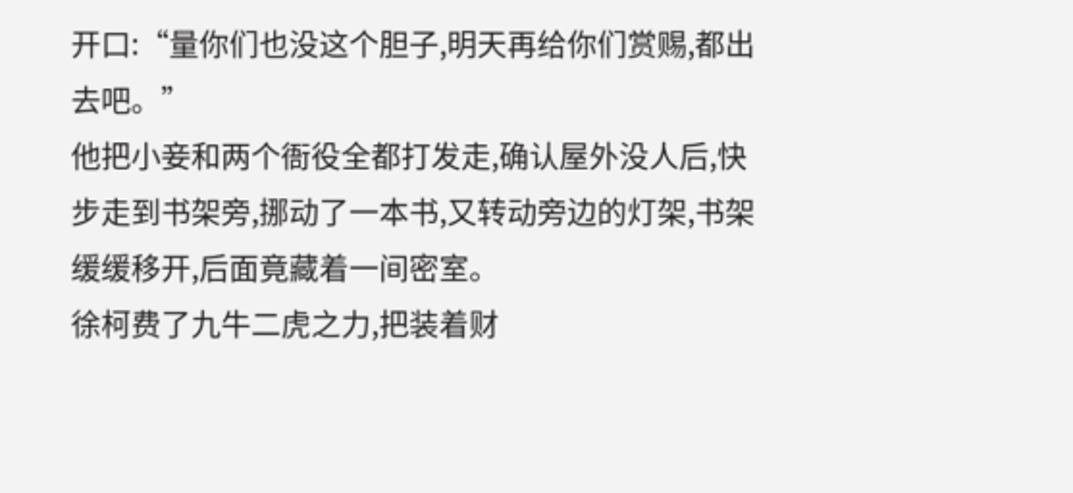开口:“量你们也没这个胆子,明天再给你们赏赐,都出去吧。”
他把小妾和两个衙役全都打发走,确认屋外没人后,快步走到书架旁,挪动了一本书,又转动旁边的灯架,书架缓缓移开,后面竟藏着一间密室。
徐柯费了九牛二虎之力,把装着财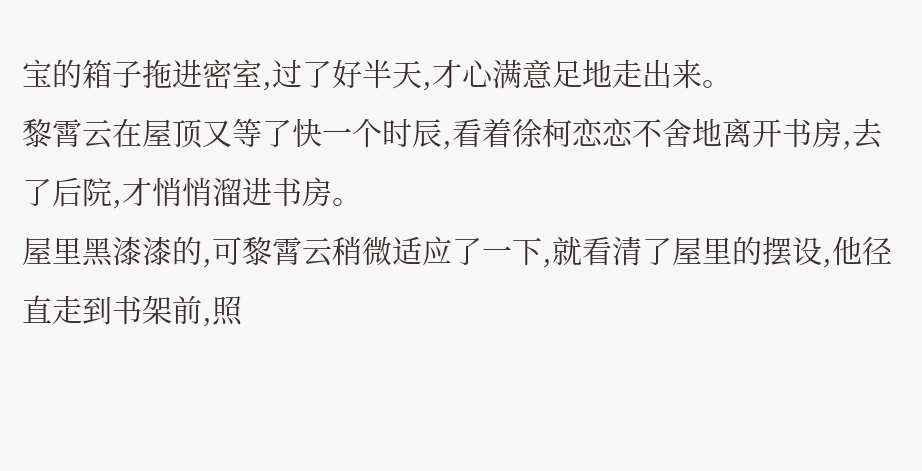宝的箱子拖进密室,过了好半天,才心满意足地走出来。
黎霄云在屋顶又等了快一个时辰,看着徐柯恋恋不舍地离开书房,去了后院,才悄悄溜进书房。
屋里黑漆漆的,可黎霄云稍微适应了一下,就看清了屋里的摆设,他径直走到书架前,照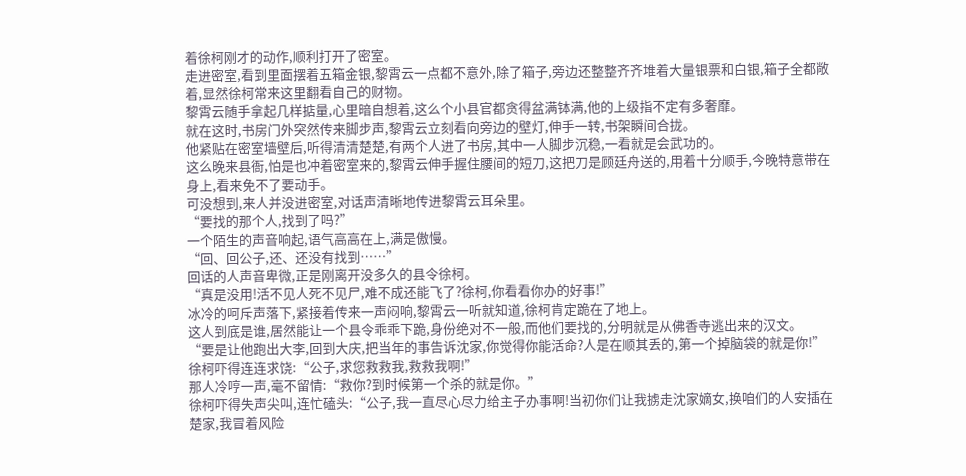着徐柯刚才的动作,顺利打开了密室。
走进密室,看到里面摆着五箱金银,黎霄云一点都不意外,除了箱子,旁边还整整齐齐堆着大量银票和白银,箱子全都敞着,显然徐柯常来这里翻看自己的财物。
黎霄云随手拿起几样掂量,心里暗自想着,这么个小县官都贪得盆满钵满,他的上级指不定有多奢靡。
就在这时,书房门外突然传来脚步声,黎霄云立刻看向旁边的壁灯,伸手一转,书架瞬间合拢。
他紧贴在密室墙壁后,听得清清楚楚,有两个人进了书房,其中一人脚步沉稳,一看就是会武功的。
这么晚来县衙,怕是也冲着密室来的,黎霄云伸手握住腰间的短刀,这把刀是顾廷舟送的,用着十分顺手,今晚特意带在身上,看来免不了要动手。
可没想到,来人并没进密室,对话声清晰地传进黎霄云耳朵里。
“要找的那个人,找到了吗?”
一个陌生的声音响起,语气高高在上,满是傲慢。
“回、回公子,还、还没有找到……”
回话的人声音卑微,正是刚离开没多久的县令徐柯。
“真是没用!活不见人死不见尸,难不成还能飞了?徐柯,你看看你办的好事!”
冰冷的呵斥声落下,紧接着传来一声闷响,黎霄云一听就知道,徐柯肯定跪在了地上。
这人到底是谁,居然能让一个县令乖乖下跪,身份绝对不一般,而他们要找的,分明就是从佛香寺逃出来的汉文。
“要是让他跑出大李,回到大庆,把当年的事告诉沈家,你觉得你能活命?人是在顺其丢的,第一个掉脑袋的就是你!”
徐柯吓得连连求饶:“公子,求您救救我,救救我啊!”
那人冷哼一声,毫不留情:“救你?到时候第一个杀的就是你。”
徐柯吓得失声尖叫,连忙磕头:“公子,我一直尽心尽力给主子办事啊!当初你们让我掳走沈家嫡女,换咱们的人安插在楚家,我冒着风险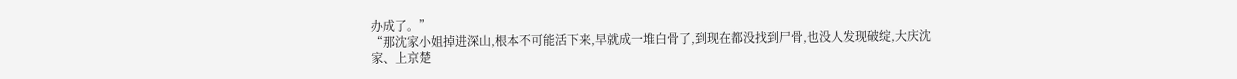办成了。”
“那沈家小姐掉进深山,根本不可能活下来,早就成一堆白骨了,到现在都没找到尸骨,也没人发现破绽,大庆沈家、上京楚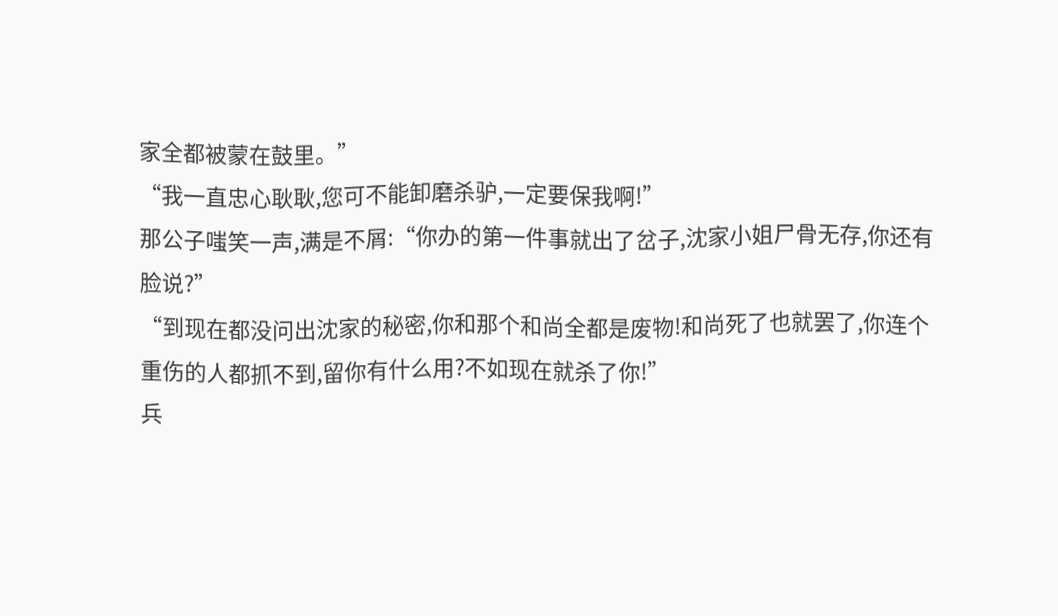家全都被蒙在鼓里。”
“我一直忠心耿耿,您可不能卸磨杀驴,一定要保我啊!”
那公子嗤笑一声,满是不屑:“你办的第一件事就出了岔子,沈家小姐尸骨无存,你还有脸说?”
“到现在都没问出沈家的秘密,你和那个和尚全都是废物!和尚死了也就罢了,你连个重伤的人都抓不到,留你有什么用?不如现在就杀了你!”
兵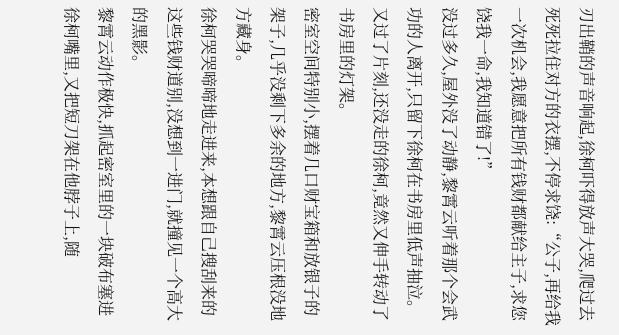刃出鞘的声音响起,徐柯吓得放声大哭,爬过去死死拉住对方的衣摆,不停求饶:“公子,再给我一次机会,我愿意把所有钱财都献给主子,求您饶我一命,我知道错了!”
没过多久,屋外没了动静,黎霄云听着那个会武功的人离开,只留下徐柯在书房里低声抽泣。
又过了片刻,还没走的徐柯,竟然又伸手转动了书房里的灯架。
密室空间特别小,摆着几口财宝箱和放银子的架子,几乎没剩下多余的地方,黎霄云压根没地方藏身。
徐柯哭哭啼啼地走进来,本想跟自己搜刮来的这些钱财道别,没想到一进门,就撞见一个高大的黑影。
黎霄云动作极快,抓起密室里的一块破布塞进徐柯嘴里,又把短刀架在他脖子上,随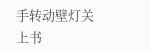手转动壁灯关上书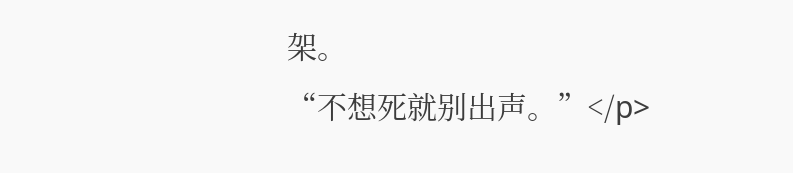架。
“不想死就别出声。”</p>